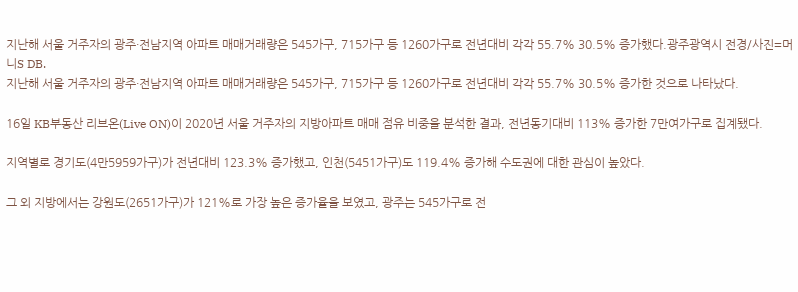지난해 서울 거주자의 광주·전남지역 아파트 매매거래량은 545가구, 715가구 등 1260가구로 전년대비 각각 55.7% 30.5% 증가했다.광주광역시 전경/사진=머니S DB.
지난해 서울 거주자의 광주·전남지역 아파트 매매거래량은 545가구, 715가구 등 1260가구로 전년대비 각각 55.7% 30.5% 증가한 것으로 나타났다.

16일 KB부동산 리브온(Live ON)이 2020년 서울 거주자의 지방아파트 매매 점유 비중을 분석한 결과, 전년동기대비 113% 증가한 7만여가구로 집계됐다.

지역별로 경기도(4만5959가구)가 전년대비 123.3% 증가했고, 인천(5451가구)도 119.4% 증가해 수도권에 대한 관심이 높았다.

그 외 지방에서는 강원도(2651가구)가 121%로 가장 높은 증가율을 보였고, 광주는 545가구로 전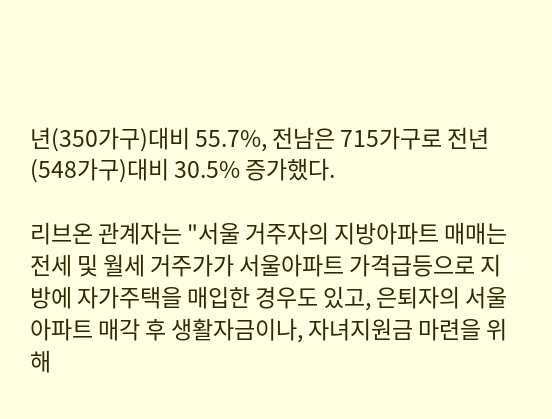년(350가구)대비 55.7%, 전남은 715가구로 전년(548가구)대비 30.5% 증가했다.

리브온 관계자는 "서울 거주자의 지방아파트 매매는 전세 및 월세 거주가가 서울아파트 가격급등으로 지방에 자가주택을 매입한 경우도 있고, 은퇴자의 서울아파트 매각 후 생활자금이나, 자녀지원금 마련을 위해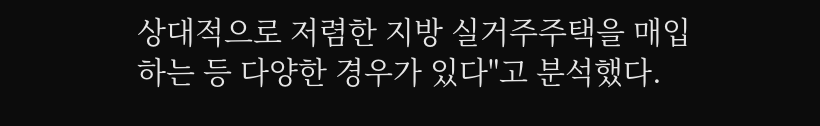상대적으로 저렴한 지방 실거주주택을 매입하는 등 다양한 경우가 있다"고 분석했다.